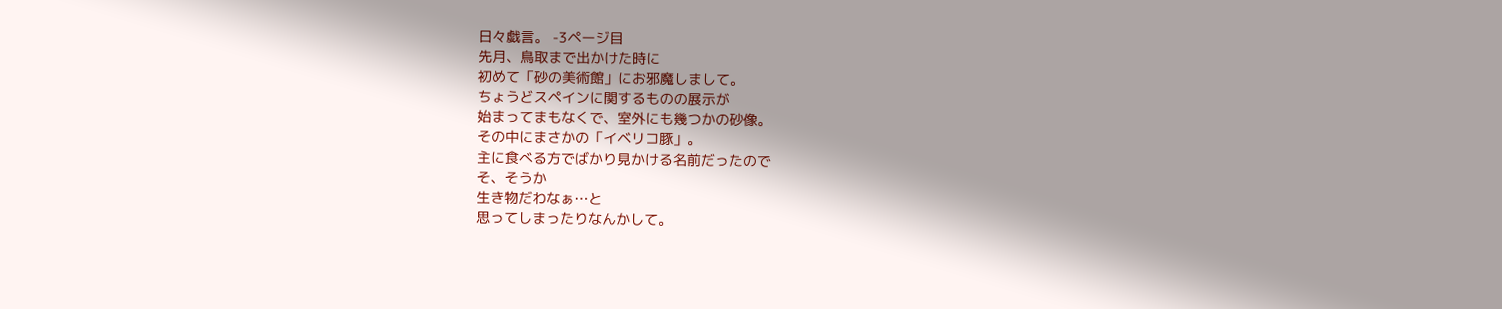日々戯言。 -3ページ目
先月、鳥取まで出かけた時に
初めて「砂の美術館」にお邪魔しまして。
ちょうどスペインに関するものの展示が
始まってまもなくで、室外にも幾つかの砂像。
その中にまさかの「イベリコ豚」。
主に食べる方でばかり見かける名前だったので
そ、そうか
生き物だわなぁ…と
思ってしまったりなんかして。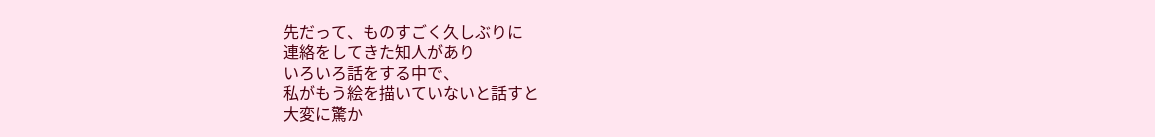先だって、ものすごく久しぶりに
連絡をしてきた知人があり
いろいろ話をする中で、
私がもう絵を描いていないと話すと
大変に驚か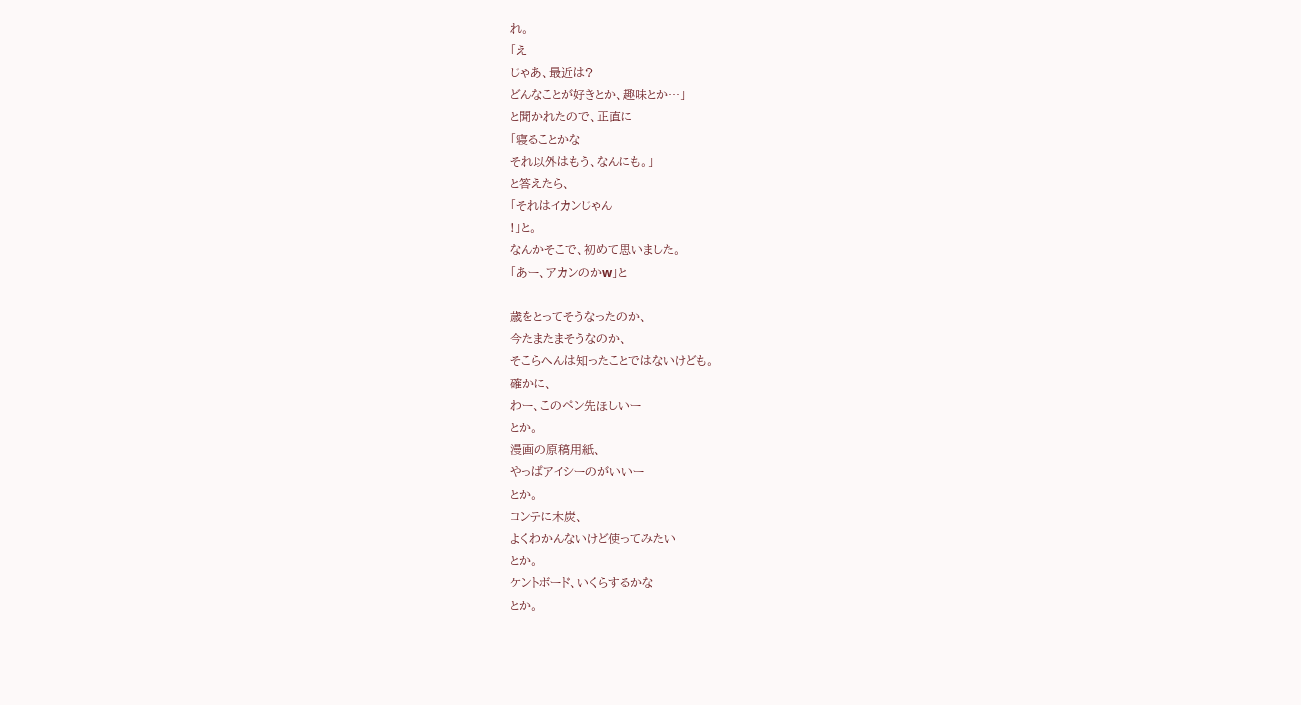れ。
「え
じゃあ、最近は?
どんなことが好きとか、趣味とか…」
と聞かれたので、正直に
「寝ることかな
それ以外はもう、なんにも。」
と答えたら、
「それはイカンじゃん
!」と。
なんかそこで、初めて思いました。
「あー、アカンのかw」と

歳をとってそうなったのか、
今たまたまそうなのか、
そこらへんは知ったことではないけども。
確かに、
わー、このペン先ほしいー
とか。
漫画の原稿用紙、
やっぱアイシーのがいいー
とか。
コンテに木炭、
よくわかんないけど使ってみたい
とか。
ケントボード、いくらするかな
とか。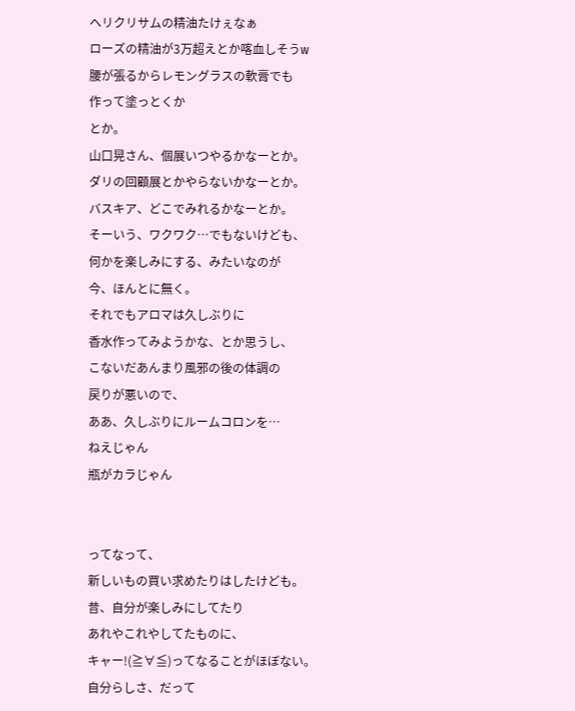ヘリクリサムの精油たけぇなぁ
ローズの精油が3万超えとか喀血しそうw
腰が張るからレモングラスの軟膏でも
作って塗っとくか
とか。
山口晃さん、個展いつやるかなーとか。
ダリの回顧展とかやらないかなーとか。
バスキア、どこでみれるかなーとか。
そーいう、ワクワク…でもないけども、
何かを楽しみにする、みたいなのが
今、ほんとに無く。
それでもアロマは久しぶりに
香水作ってみようかな、とか思うし、
こないだあんまり風邪の後の体調の
戻りが悪いので、
ああ、久しぶりにルームコロンを…
ねえじゃん
瓶がカラじゃん


ってなって、
新しいもの買い求めたりはしたけども。
昔、自分が楽しみにしてたり
あれやこれやしてたものに、
キャー!(≧∀≦)ってなることがほぼない。
自分らしさ、だって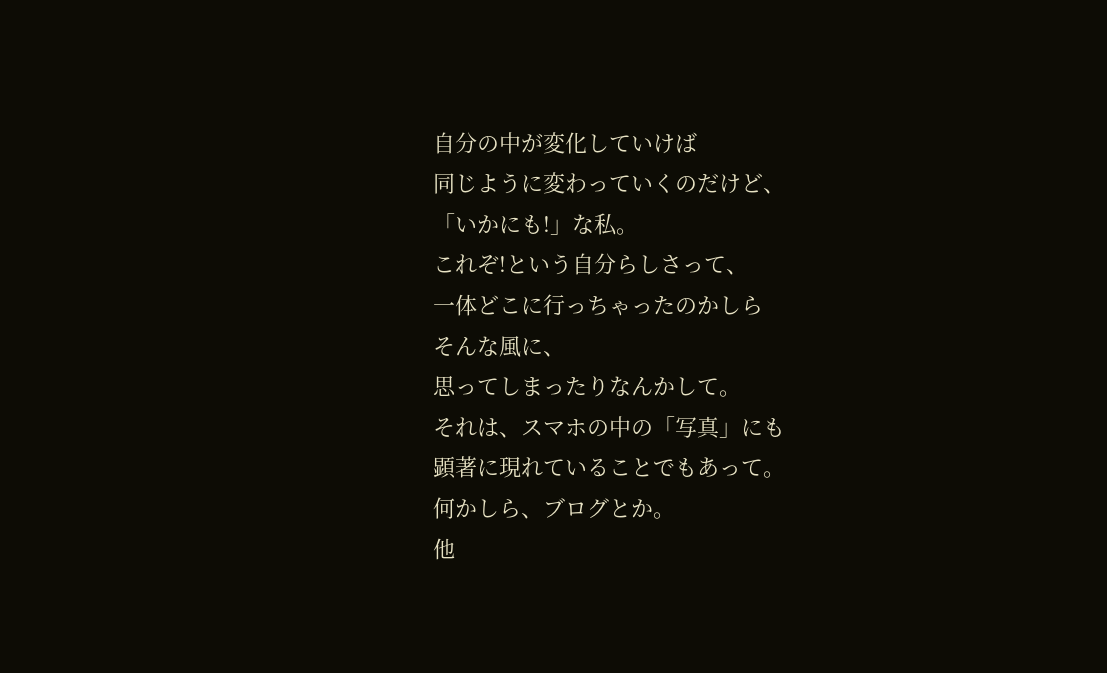自分の中が変化していけば
同じように変わっていくのだけど、
「いかにも!」な私。
これぞ!という自分らしさって、
一体どこに行っちゃったのかしら
そんな風に、
思ってしまったりなんかして。
それは、スマホの中の「写真」にも
顕著に現れていることでもあって。
何かしら、ブログとか。
他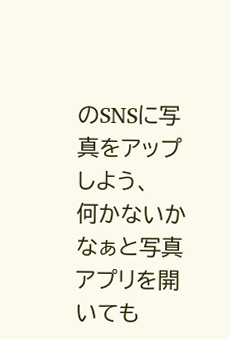のSNSに写真をアップしよう、
何かないかなぁと写真アプリを開いても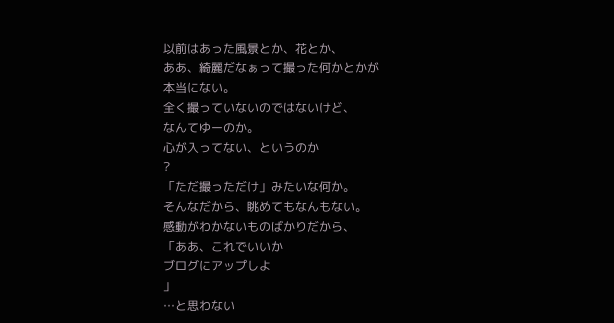以前はあった風景とか、花とか、
ああ、綺麗だなぁって撮った何かとかが
本当にない。
全く撮っていないのではないけど、
なんてゆーのか。
心が入ってない、というのか
?
「ただ撮っただけ」みたいな何か。
そんなだから、眺めてもなんもない。
感動がわかないものばかりだから、
「ああ、これでいいか
ブログにアップしよ
」
…と思わない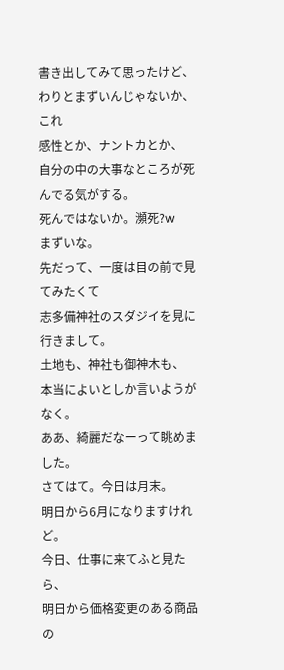書き出してみて思ったけど、
わりとまずいんじゃないか、これ
感性とか、ナントカとか、
自分の中の大事なところが死んでる気がする。
死んではないか。瀕死?w
まずいな。
先だって、一度は目の前で見てみたくて
志多備神社のスダジイを見に行きまして。
土地も、神社も御神木も、
本当によいとしか言いようがなく。
ああ、綺麗だなーって眺めました。
さてはて。今日は月末。
明日から6月になりますけれど。
今日、仕事に来てふと見たら、
明日から価格変更のある商品の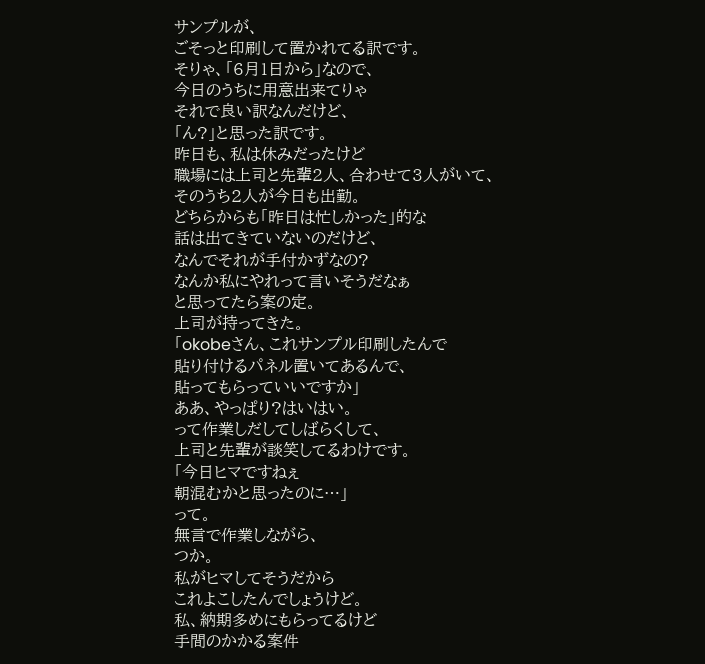サンプルが、
ごそっと印刷して置かれてる訳です。
そりゃ、「6月1日から」なので、
今日のうちに用意出来てりゃ
それで良い訳なんだけど、
「ん?」と思った訳です。
昨日も、私は休みだったけど
職場には上司と先輩2人、合わせて3人がいて、
そのうち2人が今日も出勤。
どちらからも「昨日は忙しかった」的な
話は出てきていないのだけど、
なんでそれが手付かずなの?
なんか私にやれって言いそうだなぁ
と思ってたら案の定。
上司が持ってきた。
「okobeさん、これサンプル印刷したんで
貼り付けるパネル置いてあるんで、
貼ってもらっていいですか」
ああ、やっぱり?はいはい。
って作業しだしてしばらくして、
上司と先輩が談笑してるわけです。
「今日ヒマですねぇ
朝混むかと思ったのに…」
って。
無言で作業しながら、
つか。
私がヒマしてそうだから
これよこしたんでしょうけど。
私、納期多めにもらってるけど
手間のかかる案件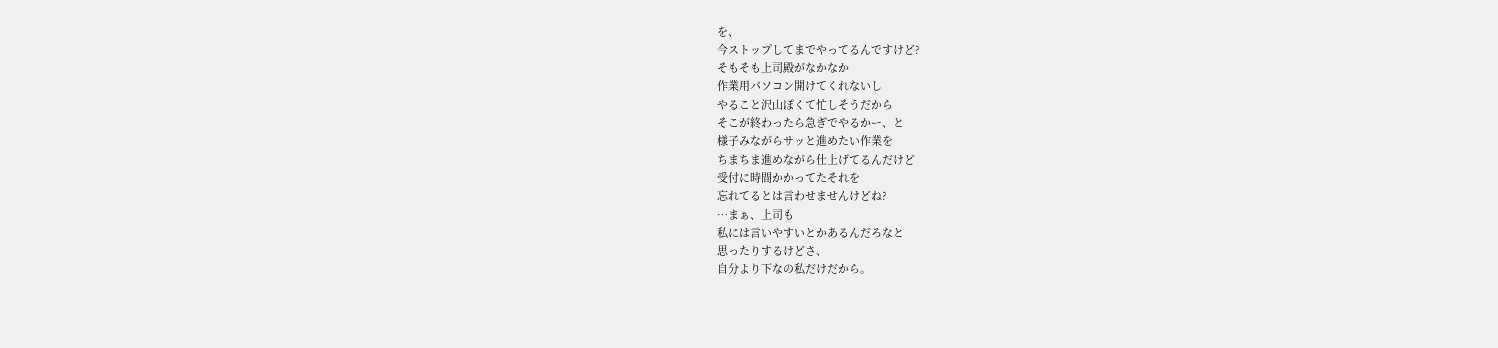を、
今ストップしてまでやってるんですけど?
そもそも上司殿がなかなか
作業用パソコン開けてくれないし
やること沢山ぽくて忙しそうだから
そこが終わったら急ぎでやるかー、と
様子みながらサッと進めたい作業を
ちまちま進めながら仕上げてるんだけど
受付に時間かかってたそれを
忘れてるとは言わせませんけどね?
…まぁ、上司も
私には言いやすいとかあるんだろなと
思ったりするけどさ、
自分より下なの私だけだから。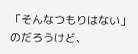「そんなつもりはない」のだろうけど、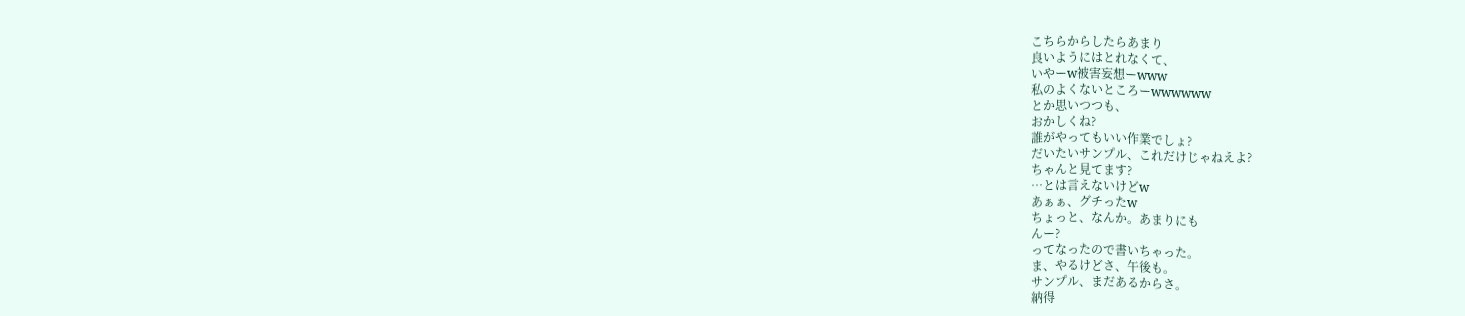こちらからしたらあまり
良いようにはとれなくて、
いやーw被害妄想ーwww
私のよくないところーwwwwww
とか思いつつも、
おかしくね?
誰がやってもいい作業でしょ?
だいたいサンプル、これだけじゃねえよ?
ちゃんと見てます?
…とは言えないけどw
あぁぁ、グチったw
ちょっと、なんか。あまりにも
んー?
ってなったので書いちゃった。
ま、やるけどさ、午後も。
サンプル、まだあるからさ。
納得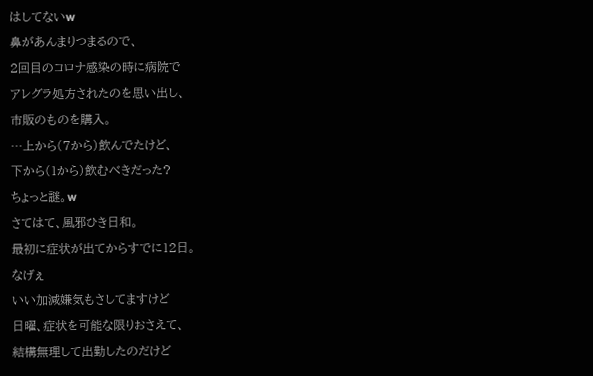はしてないw
鼻があんまりつまるので、
2回目のコロナ感染の時に病院で
アレグラ処方されたのを思い出し、
市販のものを購入。
…上から(7から)飲んでたけど、
下から(1から)飲むべきだった?
ちょっと謎。w
さてはて、風邪ひき日和。
最初に症状が出てからすでに12日。
なげぇ
いい加減嫌気もさしてますけど
日曜、症状を可能な限りおさえて、
結構無理して出勤したのだけど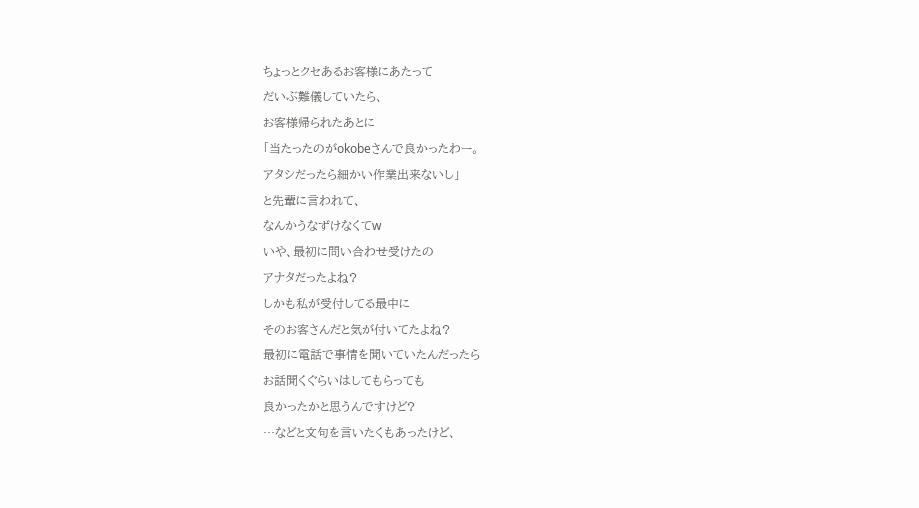ちょっとクセあるお客様にあたって
だいぶ難儀していたら、
お客様帰られたあとに
「当たったのがokobeさんで良かったわー。
アタシだったら細かい作業出来ないし」
と先輩に言われて、
なんかうなずけなくてw
いや、最初に問い合わせ受けたの
アナタだったよね?
しかも私が受付してる最中に
そのお客さんだと気が付いてたよね?
最初に電話で事情を聞いていたんだったら
お話聞くぐらいはしてもらっても
良かったかと思うんですけど?
…などと文句を言いたくもあったけど、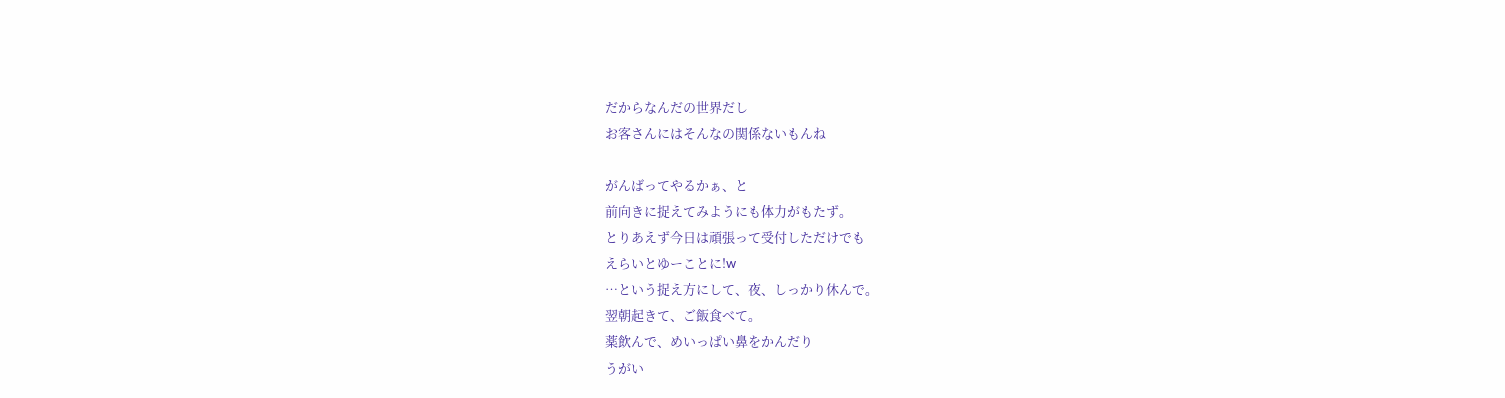だからなんだの世界だし
お客さんにはそんなの関係ないもんね

がんばってやるかぁ、と
前向きに捉えてみようにも体力がもたず。
とりあえず今日は頑張って受付しただけでも
えらいとゆーことに!w
…という捉え方にして、夜、しっかり休んで。
翌朝起きて、ご飯食べて。
薬飲んで、めいっぱい鼻をかんだり
うがい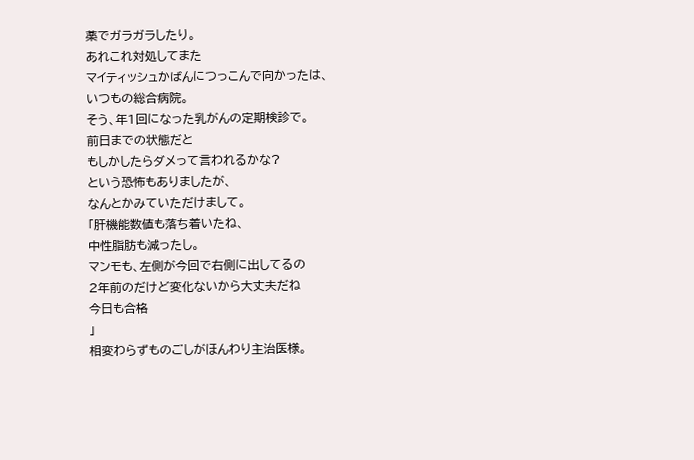薬でガラガラしたり。
あれこれ対処してまた
マイティッシュかばんにつっこんで向かったは、
いつもの総合病院。
そう、年1回になった乳がんの定期検診で。
前日までの状態だと
もしかしたらダメって言われるかな?
という恐怖もありましたが、
なんとかみていただけまして。
「肝機能数値も落ち着いたね、
中性脂肪も減ったし。
マンモも、左側が今回で右側に出してるの
2年前のだけど変化ないから大丈夫だね
今日も合格
」
相変わらずものごしがほんわり主治医様。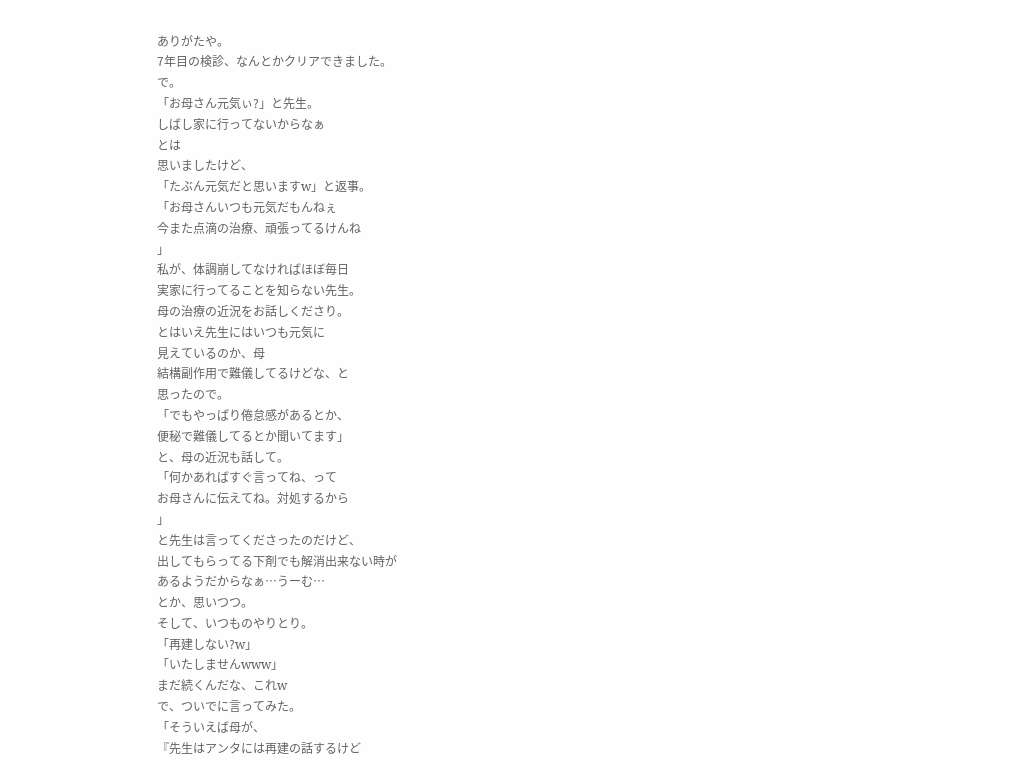ありがたや。
7年目の検診、なんとかクリアできました。
で。
「お母さん元気ぃ?」と先生。
しばし家に行ってないからなぁ
とは
思いましたけど、
「たぶん元気だと思いますw」と返事。
「お母さんいつも元気だもんねぇ
今また点滴の治療、頑張ってるけんね
」
私が、体調崩してなければほぼ毎日
実家に行ってることを知らない先生。
母の治療の近況をお話しくださり。
とはいえ先生にはいつも元気に
見えているのか、母
結構副作用で難儀してるけどな、と
思ったので。
「でもやっぱり倦怠感があるとか、
便秘で難儀してるとか聞いてます」
と、母の近況も話して。
「何かあればすぐ言ってね、って
お母さんに伝えてね。対処するから
」
と先生は言ってくださったのだけど、
出してもらってる下剤でも解消出来ない時が
あるようだからなぁ…うーむ…
とか、思いつつ。
そして、いつものやりとり。
「再建しない?w」
「いたしませんwww」
まだ続くんだな、これw
で、ついでに言ってみた。
「そういえば母が、
『先生はアンタには再建の話するけど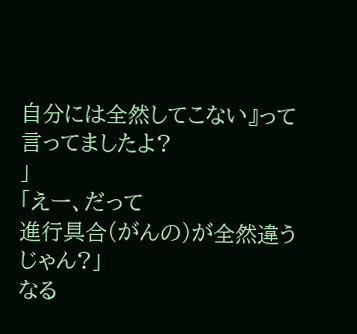自分には全然してこない』って
言ってましたよ?
」
「えー、だって
進行具合(がんの)が全然違うじゃん?」
なる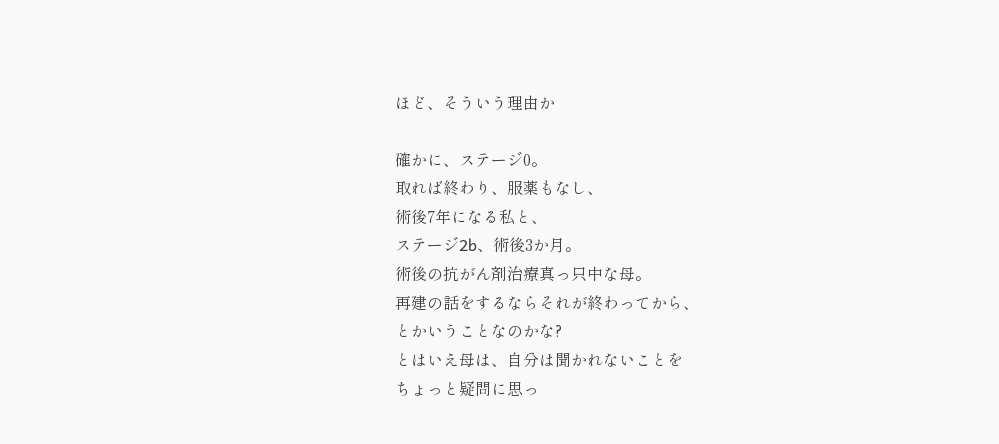ほど、そういう理由か

確かに、ステージ0。
取れば終わり、服薬もなし、
術後7年になる私と、
ステージ2b、術後3か月。
術後の抗がん剤治療真っ只中な母。
再建の話をするならそれが終わってから、
とかいうことなのかな?
とはいえ母は、自分は聞かれないことを
ちょっと疑問に思っ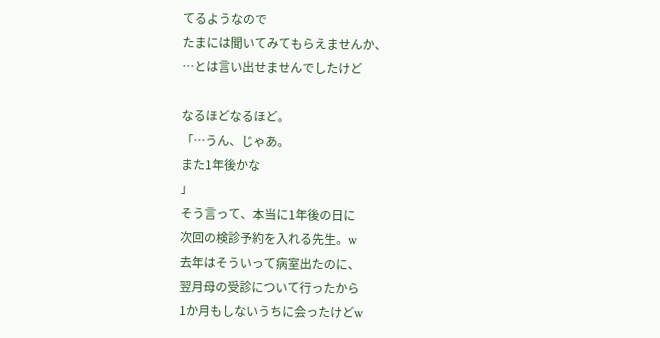てるようなので
たまには聞いてみてもらえませんか、
…とは言い出せませんでしたけど

なるほどなるほど。
「…うん、じゃあ。
また1年後かな
」
そう言って、本当に1年後の日に
次回の検診予約を入れる先生。w
去年はそういって病室出たのに、
翌月母の受診について行ったから
1か月もしないうちに会ったけどw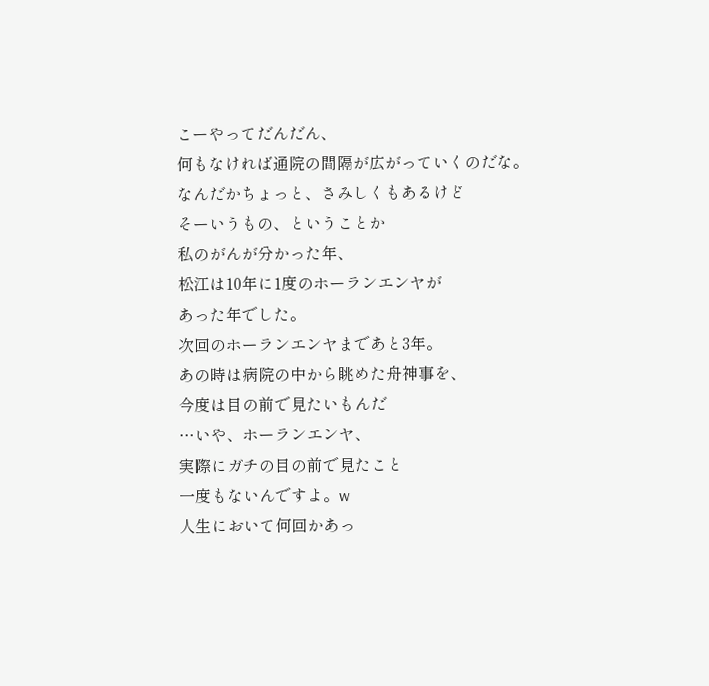こーやってだんだん、
何もなければ通院の間隔が広がっていくのだな。
なんだかちょっと、さみしくもあるけど
そーいうもの、ということか
私のがんが分かった年、
松江は10年に1度のホーランエンヤが
あった年でした。
次回のホーランエンヤまであと3年。
あの時は病院の中から眺めた舟神事を、
今度は目の前で見たいもんだ
…いや、ホーランエンヤ、
実際にガチの目の前で見たこと
一度もないんですよ。w
人生において何回かあっ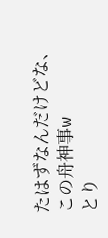たはずなんだけどな、
この舟神事w
とり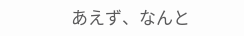あえず、なんと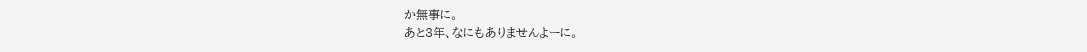か無事に。
あと3年、なにもありませんよーに。